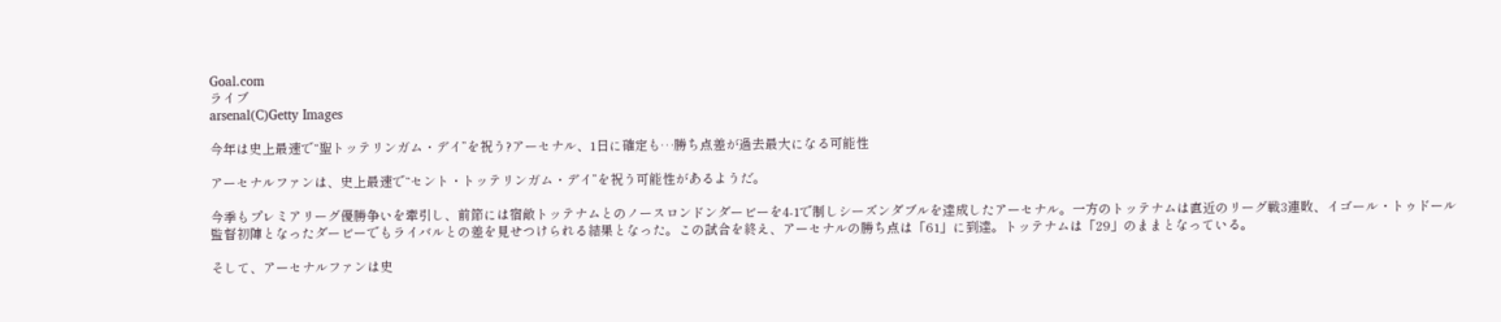Goal.com
ライブ
arsenal(C)Getty Images

今年は史上最速で“聖トッテリンガム・デイ”を祝う?アーセナル、1日に確定も…勝ち点差が過去最大になる可能性

アーセナルファンは、史上最速で“セント・トッテリンガム・デイ”を祝う可能性があるようだ。

今季もプレミアリーグ優勝争いを牽引し、前節には宿敵トッテナムとのノースロンドンダービーを4-1で制しシーズンダブルを達成したアーセナル。一方のトッテナムは直近のリーグ戦3連敗、イゴール・トゥドール監督初陣となったダービーでもライバルとの差を見せつけられる結果となった。この試合を終え、アーセナルの勝ち点は「61」に到達。トッテナムは「29」のままとなっている。

そして、アーセナルファンは史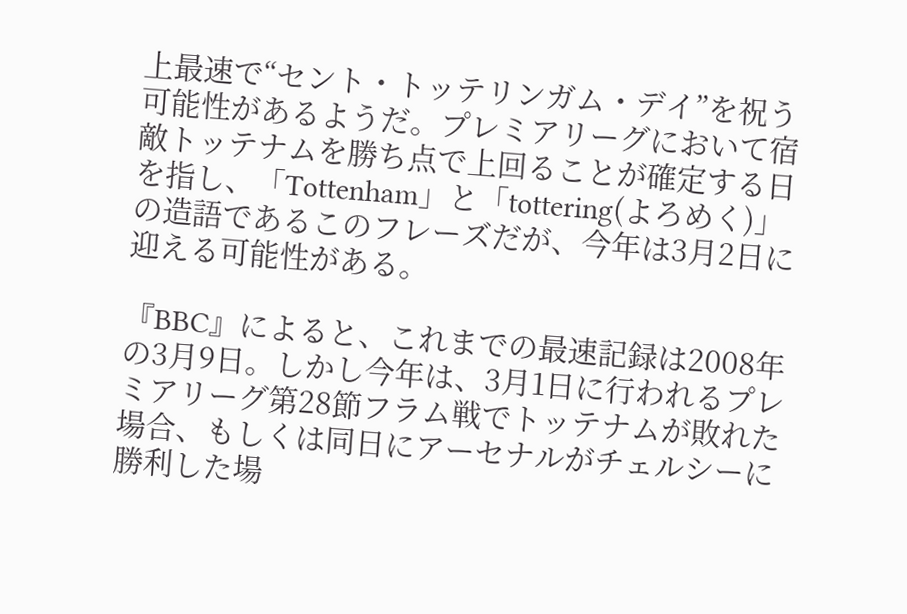上最速で“セント・トッテリンガム・デイ”を祝う可能性があるようだ。プレミアリーグにおいて宿敵トッテナムを勝ち点で上回ることが確定する日を指し、「Tottenham」と「tottering(よろめく)」の造語であるこのフレーズだが、今年は3月2日に迎える可能性がある。

『BBC』によると、これまでの最速記録は2008年の3月9日。しかし今年は、3月1日に行われるプレミアリーグ第28節フラム戦でトッテナムが敗れた場合、もしくは同日にアーセナルがチェルシーに勝利した場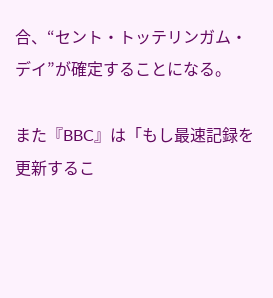合、“セント・トッテリンガム・デイ”が確定することになる。

また『BBC』は「もし最速記録を更新するこ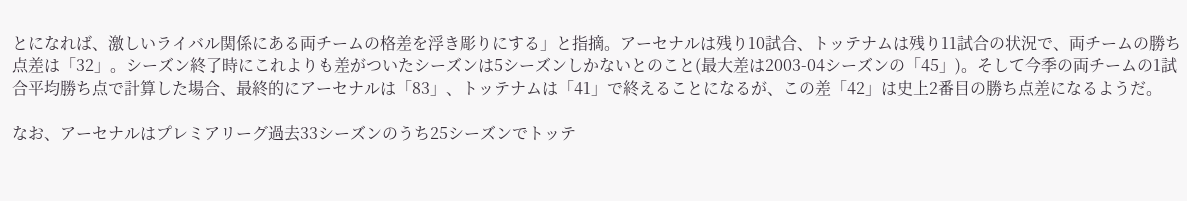とになれば、激しいライバル関係にある両チームの格差を浮き彫りにする」と指摘。アーセナルは残り10試合、トッテナムは残り11試合の状況で、両チームの勝ち点差は「32」。シーズン終了時にこれよりも差がついたシーズンは5シーズンしかないとのこと(最大差は2003-04シーズンの「45」)。そして今季の両チームの1試合平均勝ち点で計算した場合、最終的にアーセナルは「83」、トッテナムは「41」で終えることになるが、この差「42」は史上2番目の勝ち点差になるようだ。

なお、アーセナルはプレミアリーグ過去33シーズンのうち25シーズンでトッテ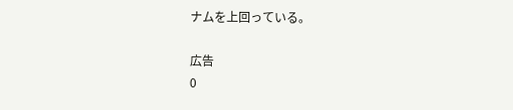ナムを上回っている。

広告
0